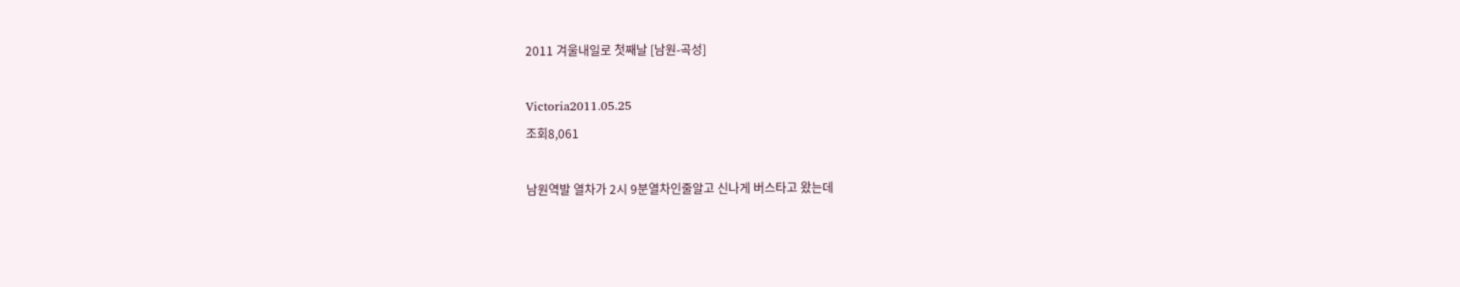2011 겨울내일로 첫째날 [남원-곡성]

Victoria2011.05.25
조회8,061

남원역발 열차가 2시 9분열차인줄알고 신나게 버스타고 왔는데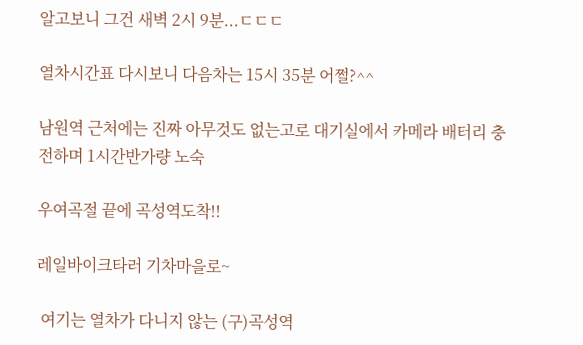알고보니 그건 새벽 2시 9분...ㄷㄷㄷ

열차시간표 다시보니 다음차는 15시 35분 어쩔?^^

남원역 근처에는 진짜 아무것도 없는고로 대기실에서 카메라 배터리 충전하며 1시간반가량 노숙

우여곡절 끝에 곡성역도착!!

레일바이크타러 기차마을로~

 여기는 열차가 다니지 않는 (구)곡성역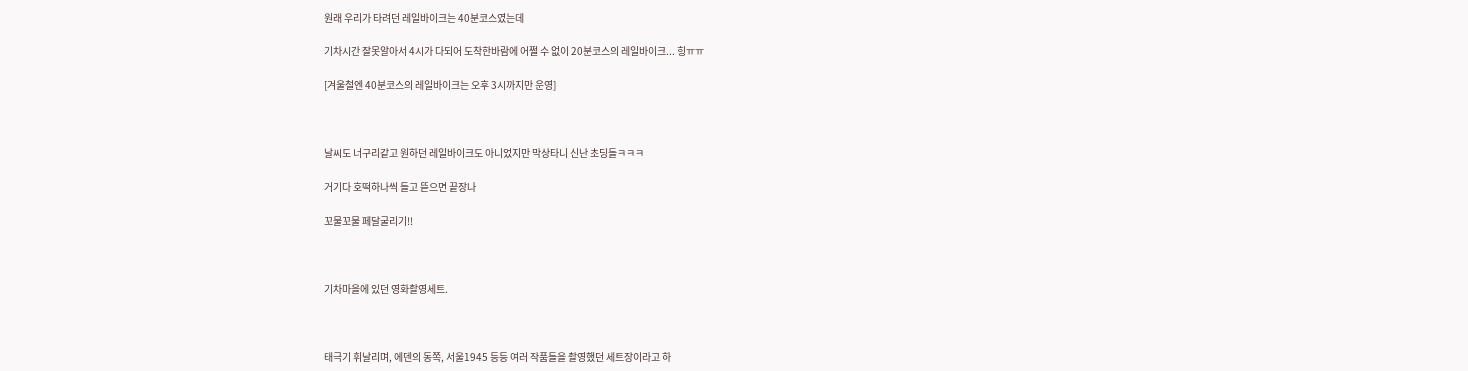원래 우리가 타려던 레일바이크는 40분코스였는데

기차시간 잘못알아서 4시가 다되어 도착한바람에 어쩔 수 없이 20분코스의 레일바이크... 힝ㅠㅠ

[겨울철엔 40분코스의 레일바이크는 오후 3시까지만 운영]



날씨도 너구리같고 원하던 레일바이크도 아니었지만 막상타니 신난 초딩들ㅋㅋㅋ

거기다 호떡하나씩 들고 뜯으면 끝장나

꼬물꼬물 페달굴리기!!



기차마을에 있던 영화촬영세트.



태극기 휘날리며, 에덴의 동쪽, 서울1945 등등 여러 작품들을 촬영했던 세트장이라고 하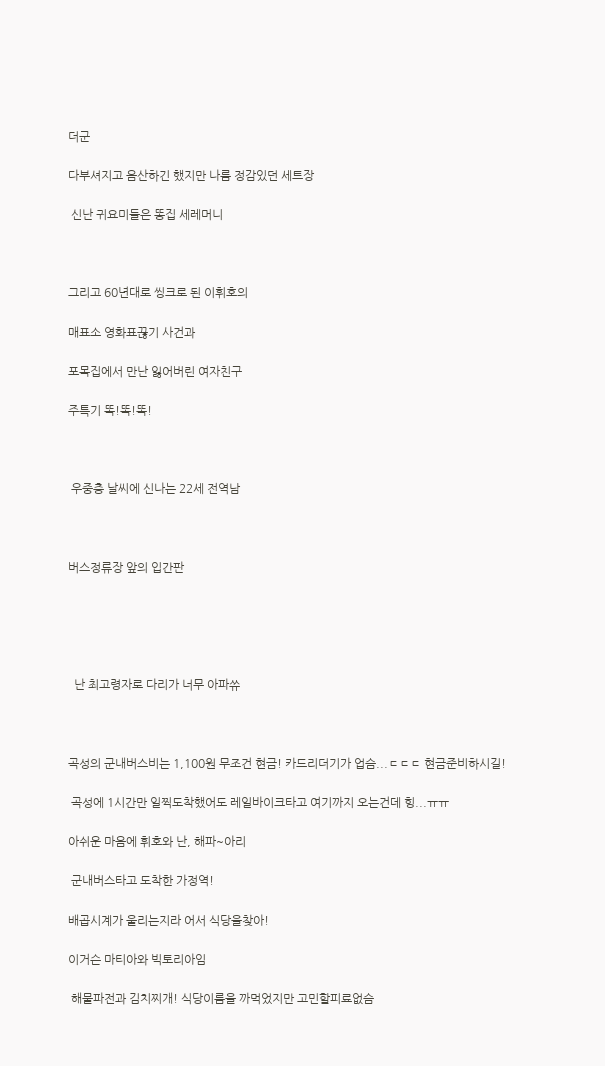더군

다부셔지고 음산하긴 했지만 나름 정감있던 세트장

 신난 귀요미들은 똥집 세레머니



그리고 60년대로 씽크로 된 이휘호의

매표소 영화표끊기 사건과

포목집에서 만난 잃어버린 여자친구

주특기 똑!똑!똑!



 우중충 날씨에 신나는 22세 전역남



버스정류장 앞의 입간판





  난 최고령자로 다리가 너무 아파쓔



곡성의 군내버스비는 1,100원 무조건 현금! 카드리더기가 업슴...ㄷㄷㄷ 현금준비하시길!

 곡성에 1시간만 일찍도착했어도 레일바이크타고 여기까지 오는건데 힝...ㅠㅠ

아쉬운 마음에 휘호와 난, 해파~아리

 군내버스타고 도착한 가정역!

배곱시계가 울리는지라 어서 식당을찾아!

이거슨 마티아와 빅토리아임

 해물파전과 김치찌개! 식당이름을 까먹었지만 고민할피료없슴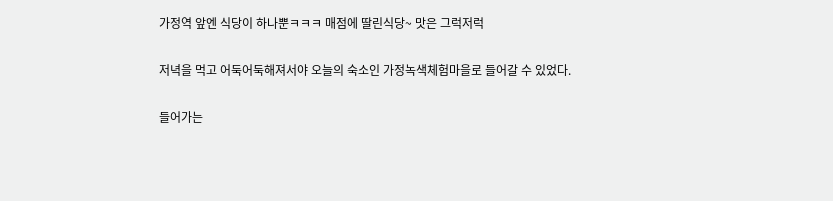가정역 앞엔 식당이 하나뿐ㅋㅋㅋ 매점에 딸린식당~ 맛은 그럭저럭

저녁을 먹고 어둑어둑해져서야 오늘의 숙소인 가정녹색체험마을로 들어갈 수 있었다.

들어가는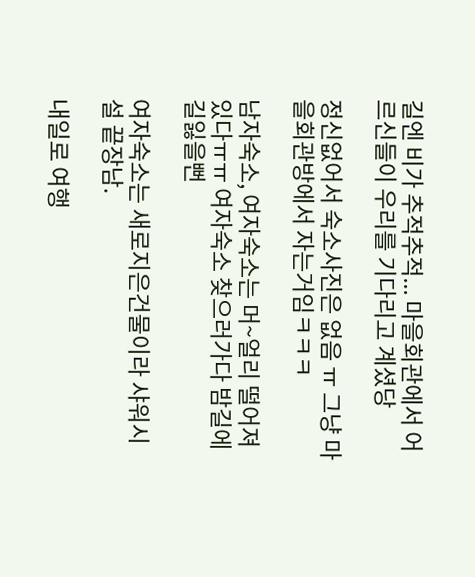길엔 비가 추적추적... 마을회관에서 어르신들이 우리를 기다리고 계셨당

정신없어서 숙소사진은 없음 ㅠ 그냥 마을회관방에서 자는거임ㅋㅋㅋ

남자숙소, 여자숙소는 머~얼리 떨어져있다ㅠㅠ 여자숙소 찾으러가다 밤길에 길잃을뻔

여자숙소는 새로지은건물이라 샤워시설 끝장남.

내일로 여행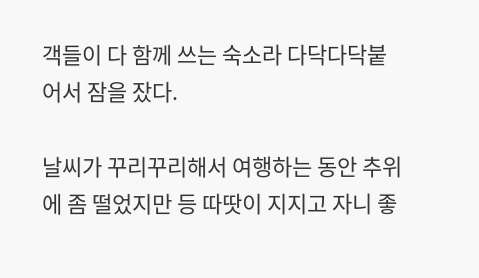객들이 다 함께 쓰는 숙소라 다닥다닥붙어서 잠을 잤다.

날씨가 꾸리꾸리해서 여행하는 동안 추위에 좀 떨었지만 등 따땃이 지지고 자니 좋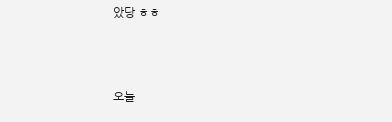았당 ㅎㅎ



오늘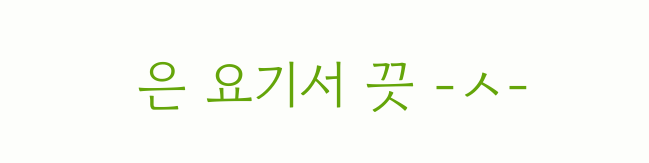은 요기서 끗 -ㅅ-